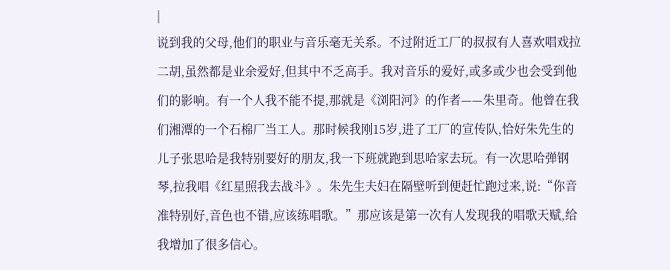|
说到我的父母,他们的职业与音乐毫无关系。不过附近工厂的叔叔有人喜欢唱戏拉二胡,虽然都是业余爱好,但其中不乏高手。我对音乐的爱好,或多或少也会受到他们的影响。有一个人我不能不提,那就是《浏阳河》的作者——朱里奇。他曾在我们湘潭的一个石棉厂当工人。那时候我刚15岁,进了工厂的宣传队,恰好朱先生的儿子张思哈是我特别要好的朋友,我一下班就跑到思哈家去玩。有一次思哈弹钢琴,拉我唱《红星照我去战斗》。朱先生夫妇在隔壁听到便赶忙跑过来,说:“你音准特别好,音色也不错,应该练唱歌。”那应该是第一次有人发现我的唱歌天赋,给我增加了很多信心。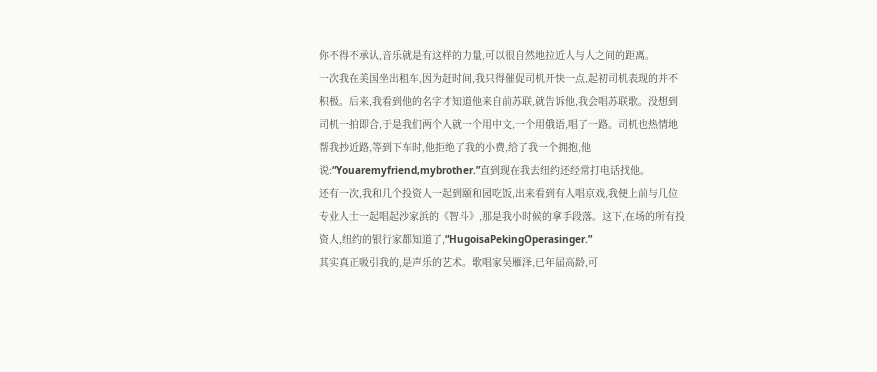你不得不承认,音乐就是有这样的力量,可以很自然地拉近人与人之间的距离。
一次我在美国坐出租车,因为赶时间,我只得催促司机开快一点,起初司机表现的并不积极。后来,我看到他的名字才知道他来自前苏联,就告诉他,我会唱苏联歌。没想到司机一拍即合,于是我们两个人就一个用中文,一个用俄语,唱了一路。司机也热情地帮我抄近路,等到下车时,他拒绝了我的小费,给了我一个拥抱,他说:“Youaremyfriend,mybrother.”直到现在我去纽约还经常打电话找他。
还有一次,我和几个投资人一起到颐和园吃饭,出来看到有人唱京戏,我便上前与几位专业人士一起唱起沙家浜的《智斗》,那是我小时候的拿手段落。这下,在场的所有投资人,纽约的银行家都知道了,“HugoisaPekingOperasinger.”
其实真正吸引我的,是声乐的艺术。歌唱家吴雁泽,已年届高龄,可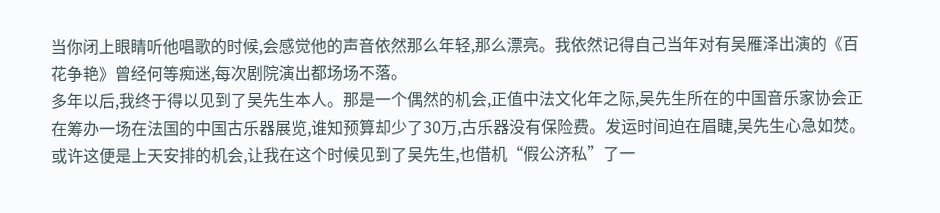当你闭上眼睛听他唱歌的时候,会感觉他的声音依然那么年轻,那么漂亮。我依然记得自己当年对有吴雁泽出演的《百花争艳》曾经何等痴迷,每次剧院演出都场场不落。
多年以后,我终于得以见到了吴先生本人。那是一个偶然的机会,正值中法文化年之际,吴先生所在的中国音乐家协会正在筹办一场在法国的中国古乐器展览,谁知预算却少了30万,古乐器没有保险费。发运时间迫在眉睫,吴先生心急如焚。或许这便是上天安排的机会,让我在这个时候见到了吴先生,也借机“假公济私”了一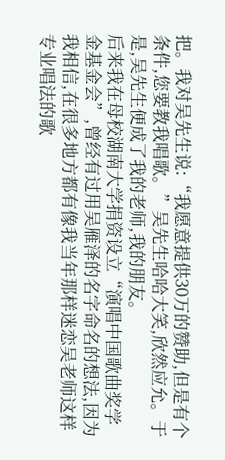把。我对吴先生说:“我愿意提供30万的赞助,但是有个条件,您要教我唱歌。”吴先生哈哈大笑,欣然应允。于是,吴先生便成了我的老师,我的朋友。
后来我在母校湖南大学捐资设立“演唱中国歌曲奖学金基金会”,曾经有过用吴雁泽的名字命名的想法,因为我相信,在很多地方都有像我当年那样迷恋吴老师这样专业唱法的歌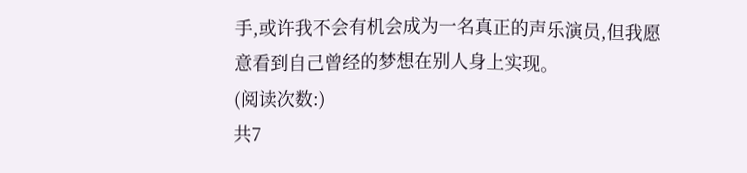手,或许我不会有机会成为一名真正的声乐演员,但我愿意看到自己曾经的梦想在别人身上实现。
(阅读次数:)
共7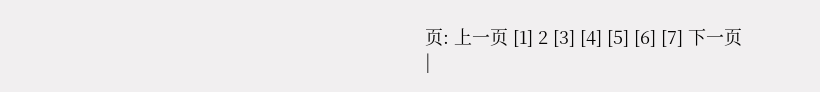页: 上一页 [1] 2 [3] [4] [5] [6] [7] 下一页
|